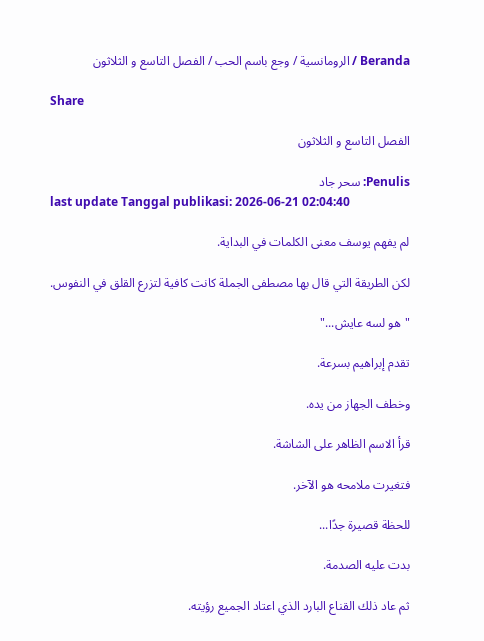Beranda / الرومانسية / وجع باسم الحب / الفصل التاسع و الثلاثون

Share

الفصل التاسع و الثلاثون

Penulis: سحر جاد
last update Tanggal publikasi: 2026-06-21 02:04:40

لم يفهم يوسف معنى الكلمات في البداية.

لكن الطريقة التي قال بها مصطفى الجملة كانت كافية لتزرع القلق في النفوس.

"هو لسه عايش..."

تقدم إبراهيم بسرعة.

وخطف الجهاز من يده.

قرأ الاسم الظاهر على الشاشة.

فتغيرت ملامحه هو الآخر.

للحظة قصيرة جدًا...

بدت عليه الصدمة.

ثم عاد ذلك القناع البارد الذي اعتاد الجميع رؤيته.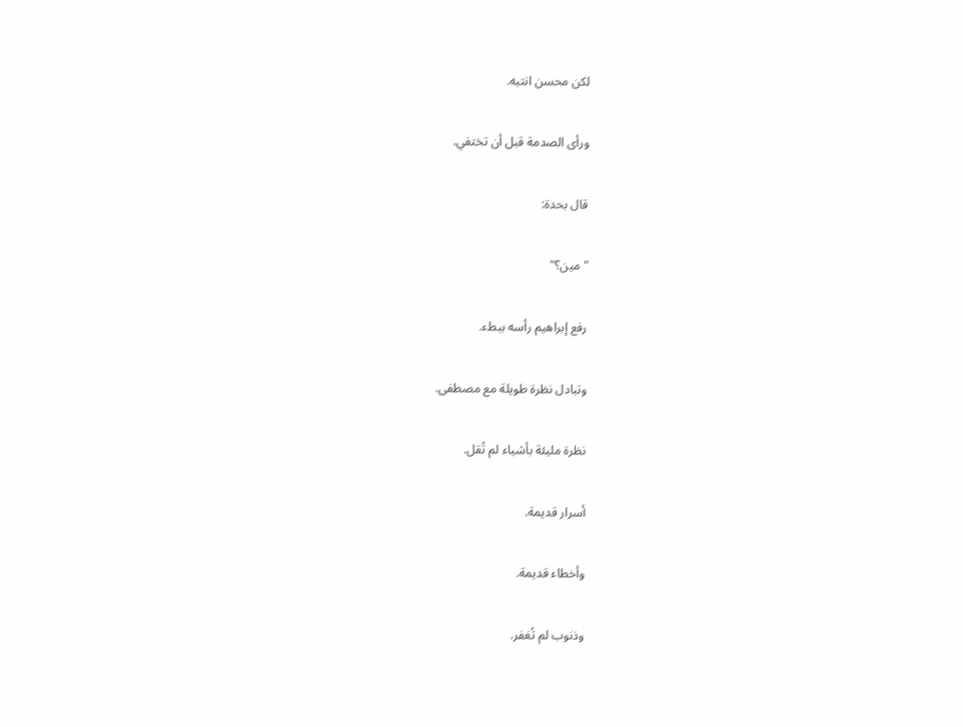لكن محسن انتبه.

ورأى الصدمة قبل أن تختفي.

قال بحدة:

"مين؟"

رفع إبراهيم رأسه ببطء.

وتبادل نظرة طويلة مع مصطفى.

نظرة مليئة بأشياء لم تُقل.

أسرار قديمة.

وأخطاء قديمة.

وذنوب لم تُغفر.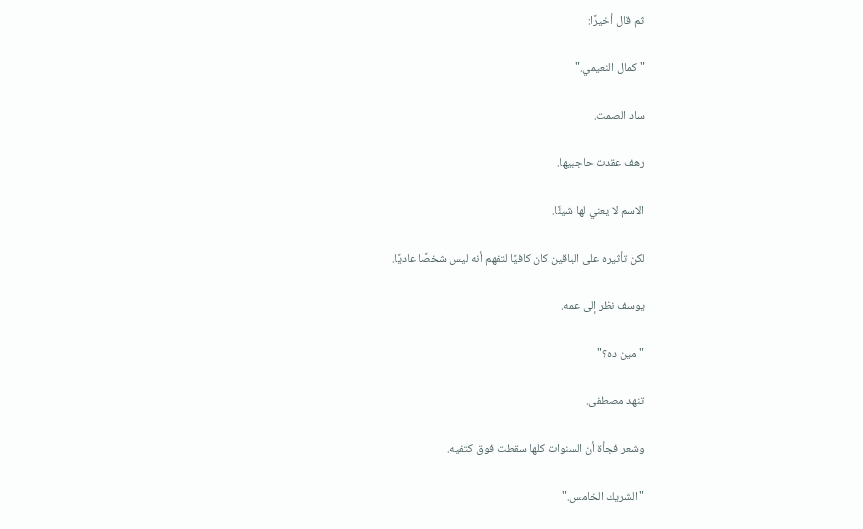ثم قال أخيرًا:

"كمال النعيمي."

ساد الصمت.

رهف عقدت حاجبيها.

الاسم لا يعني لها شيئًا.

لكن تأثيره على الباقين كان كافيًا لتفهم أنه ليس شخصًا عاديًا.

يوسف نظر إلى عمه.

"مين ده؟"

تنهد مصطفى.

وشعر فجأة أن السنوات كلها سقطت فوق كتفيه.

"الشريك الخامس."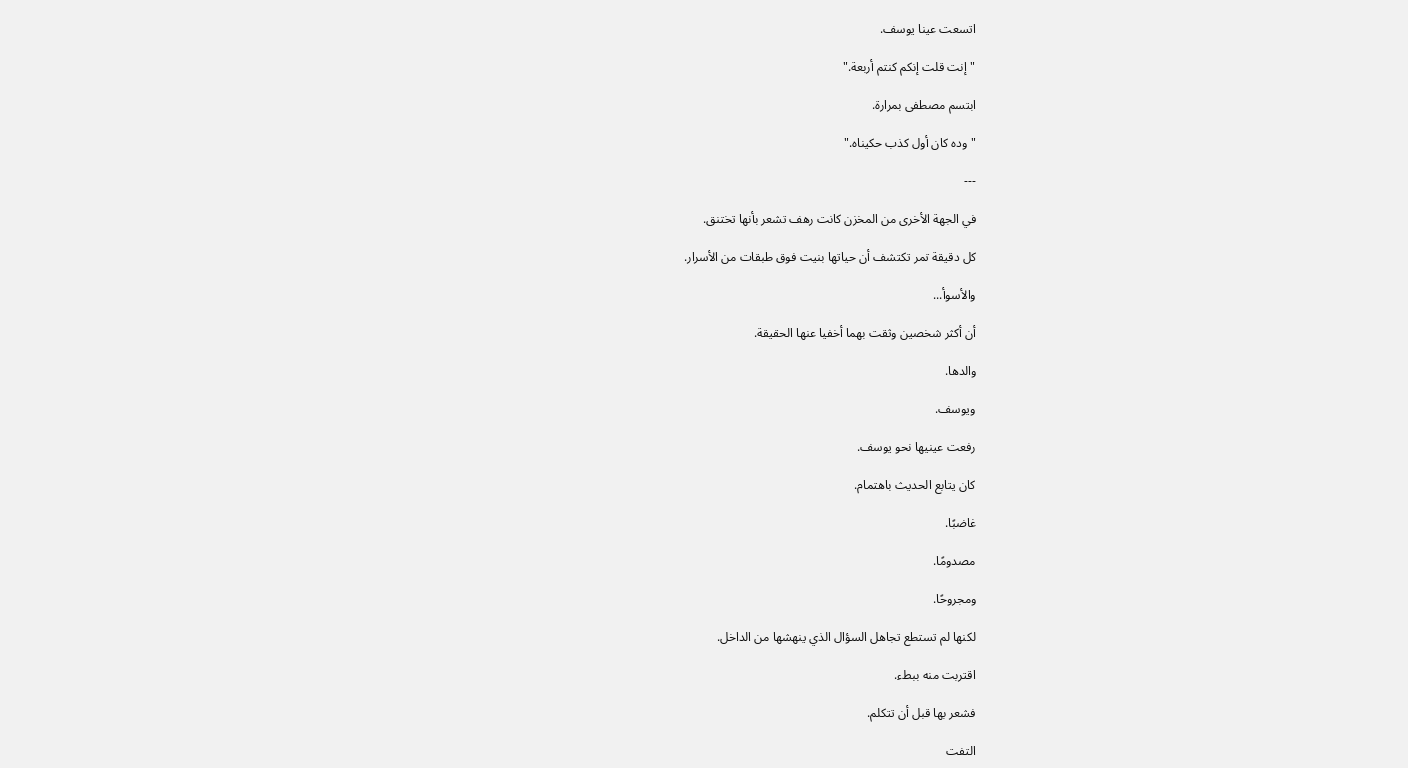اتسعت عينا يوسف.

"إنت قلت إنكم كنتم أربعة."

ابتسم مصطفى بمرارة.

"وده كان أول كذب حكيناه."

---

في الجهة الأخرى من المخزن كانت رهف تشعر بأنها تختنق.

كل دقيقة تمر تكتشف أن حياتها بنيت فوق طبقات من الأسرار.

والأسوأ...

أن أكثر شخصين وثقت بهما أخفيا عنها الحقيقة.

والدها.

ويوسف.

رفعت عينيها نحو يوسف.

كان يتابع الحديث باهتمام.

غاضبًا.

مصدومًا.

ومجروحًا.

لكنها لم تستطع تجاهل السؤال الذي ينهشها من الداخل.

اقتربت منه ببطء.

فشعر بها قبل أن تتكلم.

التفت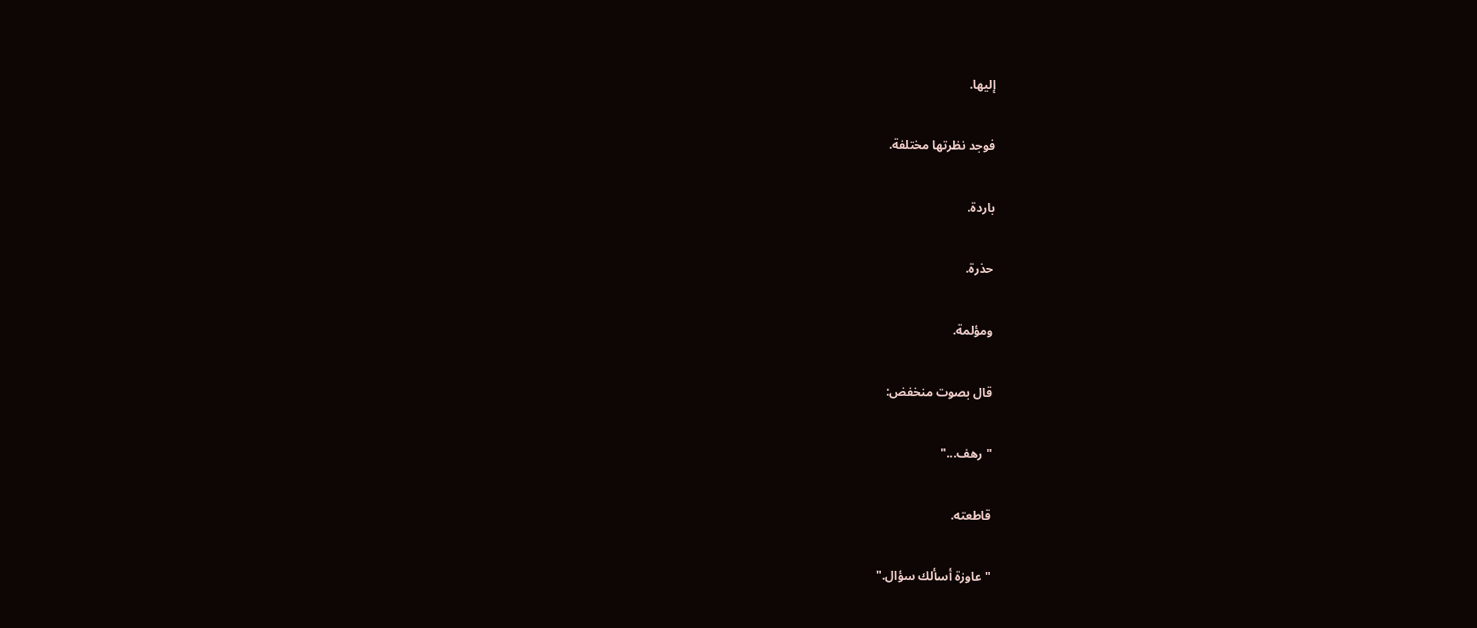إليها.

فوجد نظرتها مختلفة.

باردة.

حذرة.

ومؤلمة.

قال بصوت منخفض:

"رهف..."

قاطعته.

"عاوزة أسألك سؤال."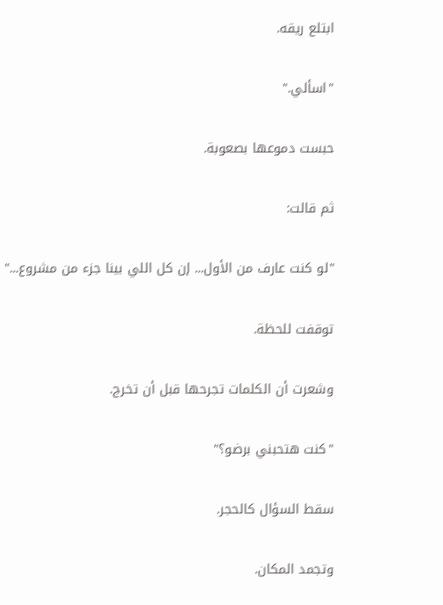ابتلع ريقه.

"اسألي."

حبست دموعها بصعوبة.

ثم قالت:

"لو كنت عارف من الأول... إن كل اللي بينا جزء من مشروع..."

توقفت للحظة.

وشعرت أن الكلمات تجرحها قبل أن تخرج.

"كنت هتحبني برضو؟"

سقط السؤال كالحجر.

وتجمد المكان.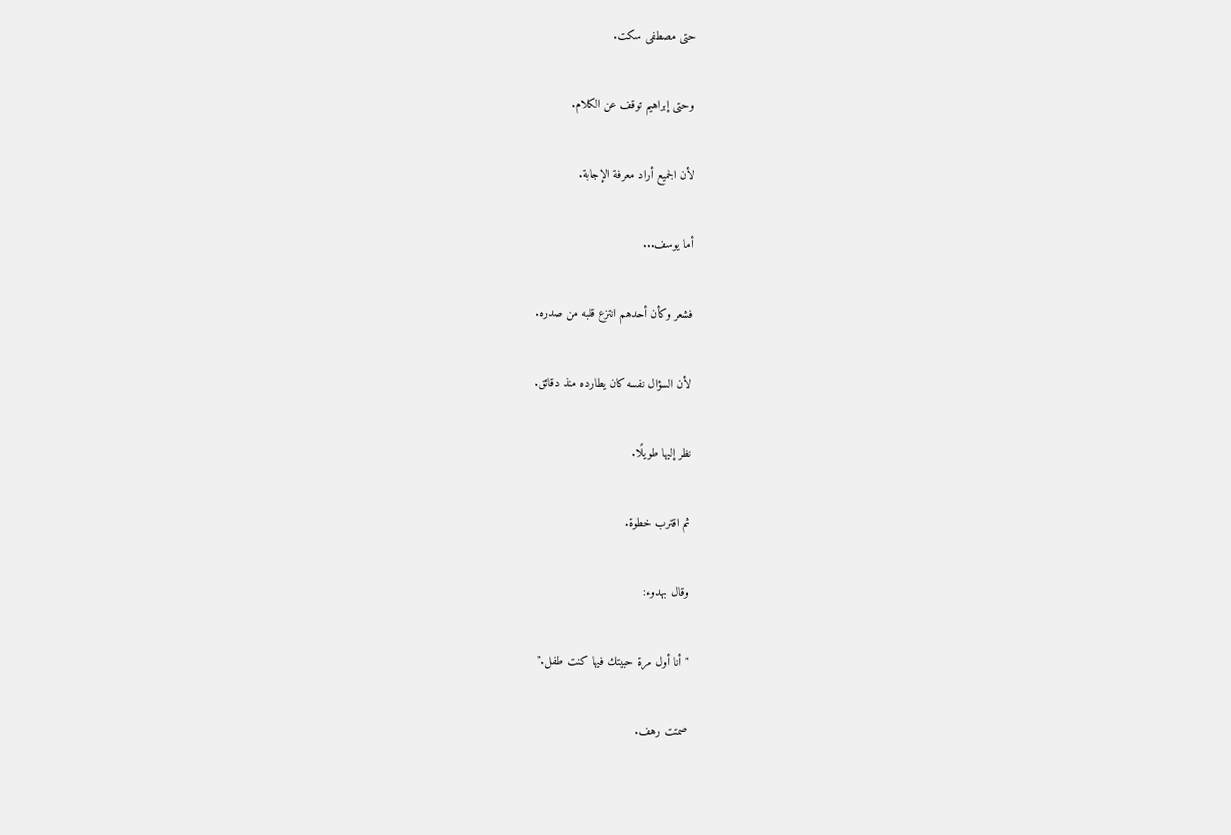حتى مصطفى سكت.

وحتى إبراهيم توقف عن الكلام.

لأن الجميع أراد معرفة الإجابة.

أما يوسف...

فشعر وكأن أحدهم انتزع قلبه من صدره.

لأن السؤال نفسه كان يطارده منذ دقائق.

نظر إليها طويلًا.

ثم اقترب خطوة.

وقال بهدوء:

"أنا أول مرة حبيتك فيها كنت طفل."

صمتت رهف.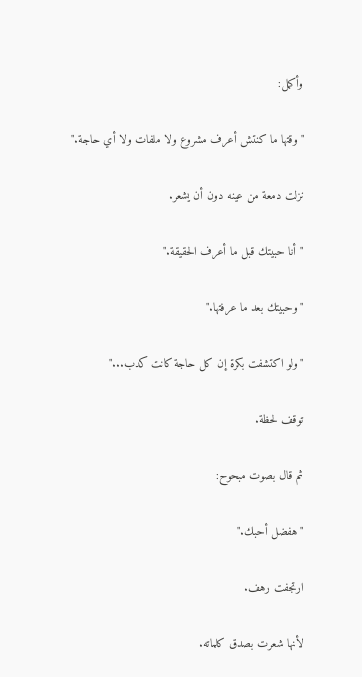وأكمل:

"وقتها ما كنتش أعرف مشروع ولا ملفات ولا أي حاجة."

نزلت دمعة من عينه دون أن يشعر.

"أنا حبيتك قبل ما أعرف الحقيقة."

"وحبيتك بعد ما عرفتها."

"ولو اكتشفت بكرة إن كل حاجة كانت كدب..."

توقف لحظة.

ثم قال بصوت مبحوح:

"هفضل أحبك."

ارتجفت رهف.

لأنها شعرت بصدق كلماته.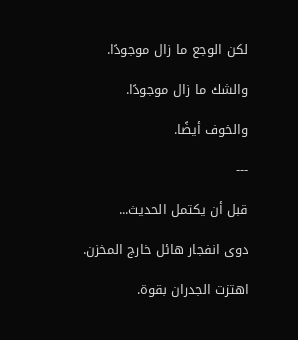لكن الوجع ما زال موجودًا.

والشك ما زال موجودًا.

والخوف أيضًا.

---

قبل أن يكتمل الحديث...

دوى انفجار هائل خارج المخزن.

اهتزت الجدران بقوة.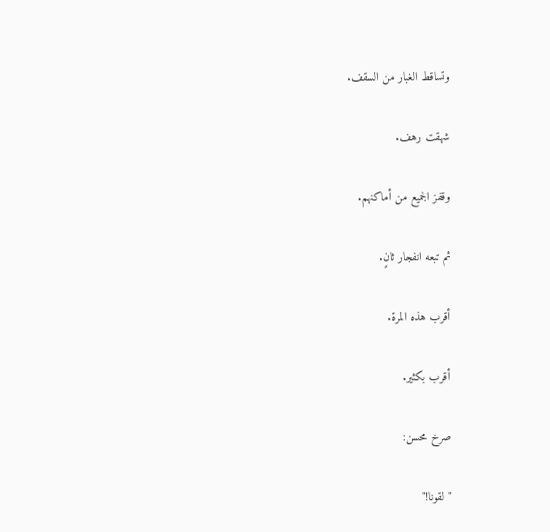وتساقط الغبار من السقف.

شهقت رهف.

وقفز الجميع من أماكنهم.

ثم تبعه انفجار ثانٍ.

أقرب هذه المرة.

أقرب بكثير.

صرخ محسن:

"لقونا!"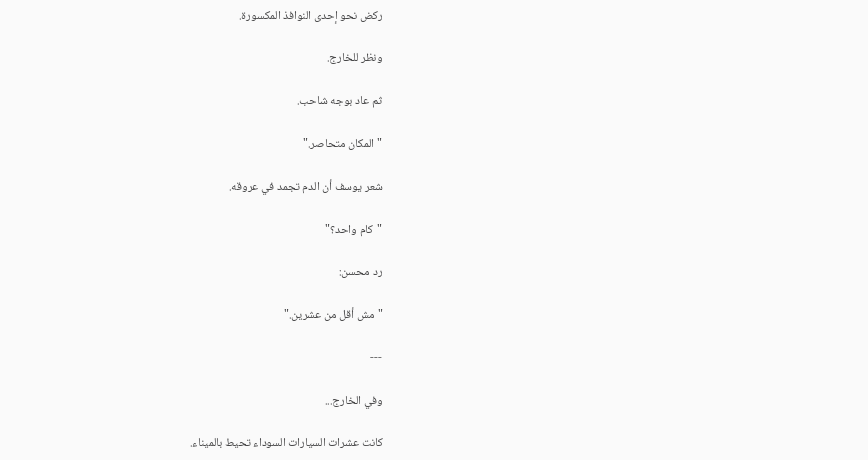ركض نحو إحدى النوافذ المكسورة.

ونظر للخارج.

ثم عاد بوجه شاحب.

"المكان متحاصر."

شعر يوسف أن الدم تجمد في عروقه.

"كام واحد؟"

رد محسن:

"مش أقل من عشرين."

---

وفي الخارج...

كانت عشرات السيارات السوداء تحيط بالميناء.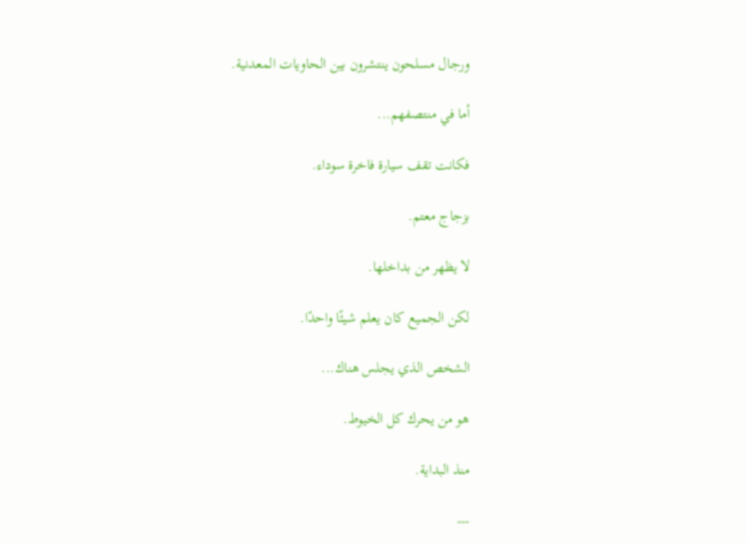ورجال مسلحون ينتشرون بين الحاويات المعدنية.

أما في منتصفهم...

فكانت تقف سيارة فاخرة سوداء.

بزجاج معتم.

لا يظهر من بداخلها.

لكن الجميع كان يعلم شيئًا واحدًا.

الشخص الذي يجلس هناك...

هو من يحرك كل الخيوط.

منذ البداية.

---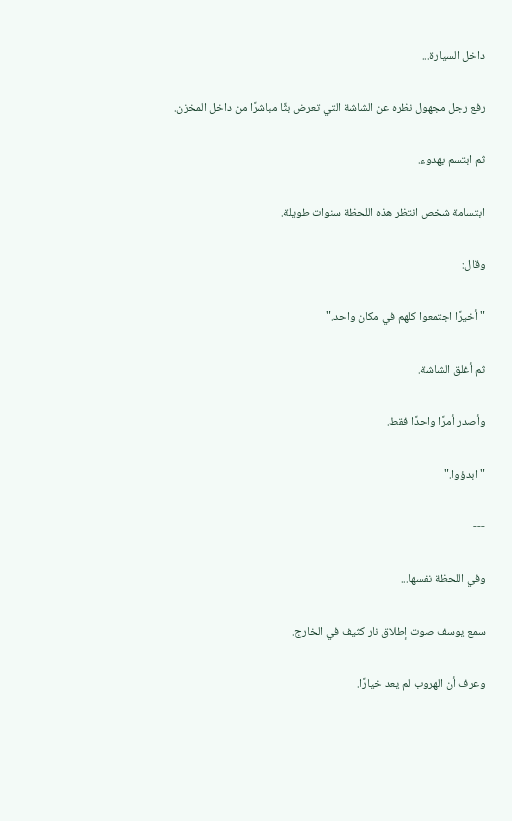داخل السيارة...

رفع رجل مجهول نظره عن الشاشة التي تعرض بثًا مباشرًا من داخل المخزن.

ثم ابتسم بهدوء.

ابتسامة شخص انتظر هذه اللحظة سنوات طويلة.

وقال:

"أخيرًا اجتمعوا كلهم في مكان واحد."

ثم أغلق الشاشة.

وأصدر أمرًا واحدًا فقط.

"ابدؤوا."

---

وفي اللحظة نفسها...

سمع يوسف صوت إطلاق نار كثيف في الخارج.

وعرف أن الهروب لم يعد خيارًا.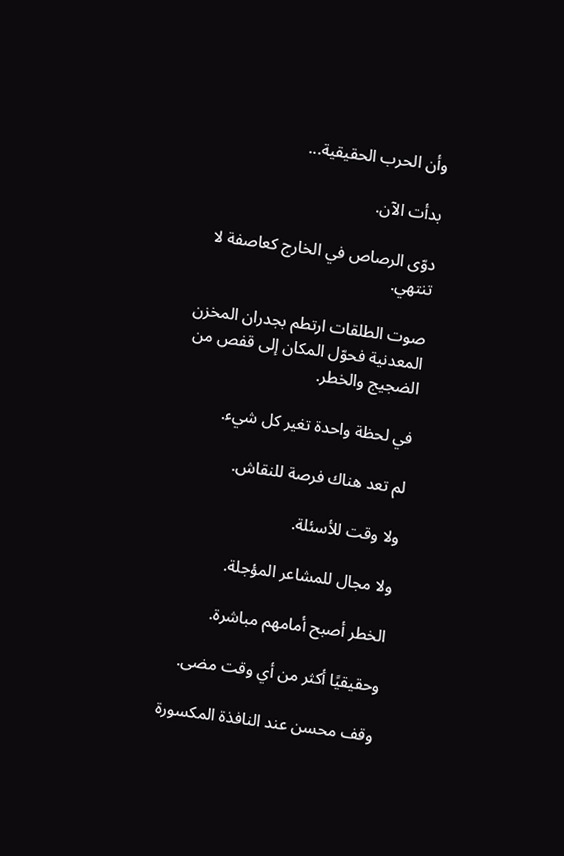وأن الحرب الحقيقية...

بدأت الآن.

دوّى الرصاص في الخارج كعاصفة لا تنتهي.

صوت الطلقات ارتطم بجدران المخزن المعدنية فحوّل المكان إلى قفص من الضجيج والخطر.

في لحظة واحدة تغير كل شيء.

لم تعد هناك فرصة للنقاش.

ولا وقت للأسئلة.

ولا مجال للمشاعر المؤجلة.

الخطر أصبح أمامهم مباشرة.

وحقيقيًا أكثر من أي وقت مضى.

وقف محسن عند النافذة المكسورة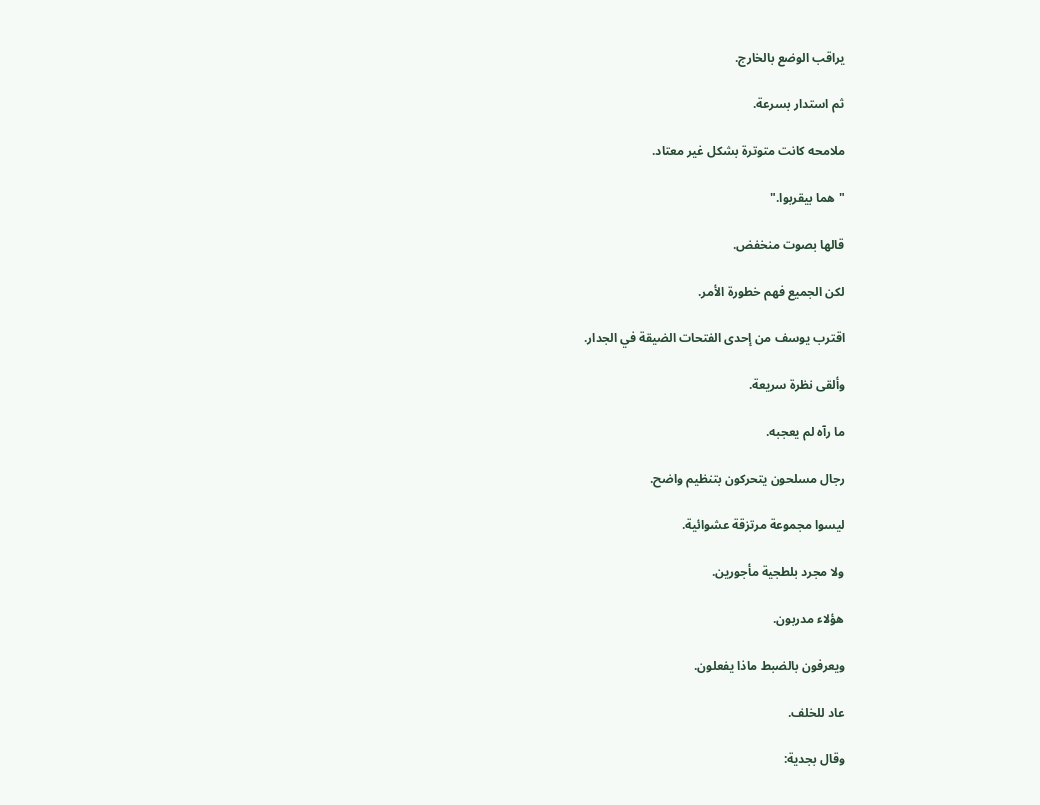يراقب الوضع بالخارج.

ثم استدار بسرعة.

ملامحه كانت متوترة بشكل غير معتاد.

"هما بيقربوا."

قالها بصوت منخفض.

لكن الجميع فهم خطورة الأمر.

اقترب يوسف من إحدى الفتحات الضيقة في الجدار.

وألقى نظرة سريعة.

ما رآه لم يعجبه.

رجال مسلحون يتحركون بتنظيم واضح.

ليسوا مجموعة مرتزقة عشوائية.

ولا مجرد بلطجية مأجورين.

هؤلاء مدربون.

ويعرفون بالضبط ماذا يفعلون.

عاد للخلف.

وقال بجدية: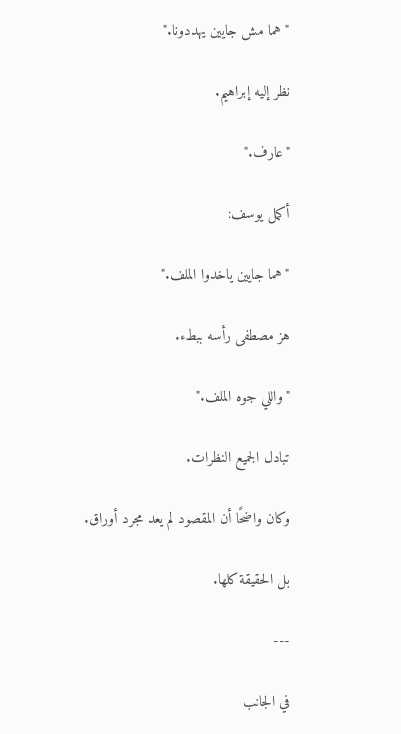"هما مش جايين يهددونا."

نظر إليه إبراهيم.

"عارف."

أكمل يوسف:

"هما جايين ياخدوا الملف."

هز مصطفى رأسه ببطء.

"واللي جوه الملف."

تبادل الجميع النظرات.

وكان واضحًا أن المقصود لم يعد مجرد أوراق.

بل الحقيقة كلها.

---

في الجانب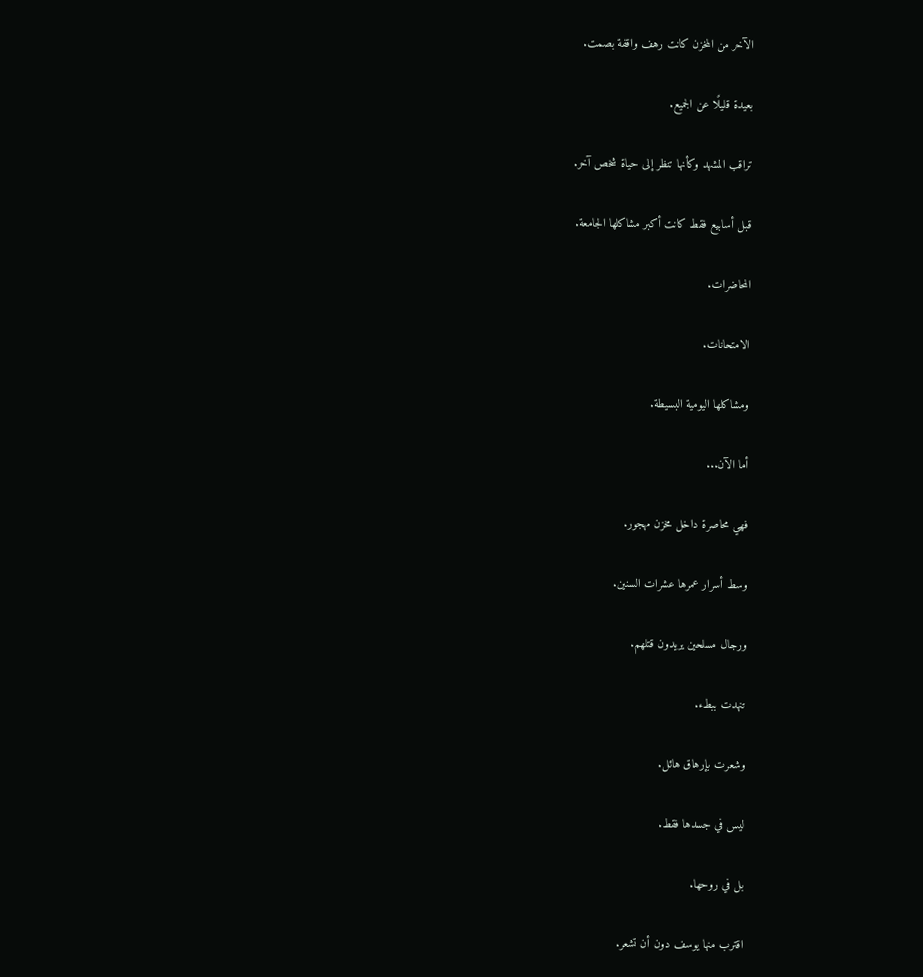الآخر من المخزن كانت رهف واقفة بصمت.

بعيدة قليلًا عن الجميع.

تراقب المشهد وكأنها تنظر إلى حياة شخص آخر.

قبل أسابيع فقط كانت أكبر مشاكلها الجامعة.

المحاضرات.

الامتحانات.

ومشاكلها اليومية البسيطة.

أما الآن...

فهي محاصرة داخل مخزن مهجور.

وسط أسرار عمرها عشرات السنين.

ورجال مسلحين يريدون قتلهم.

تنهدت ببطء.

وشعرت بإرهاق هائل.

ليس في جسدها فقط.

بل في روحها.

اقترب منها يوسف دون أن تشعر.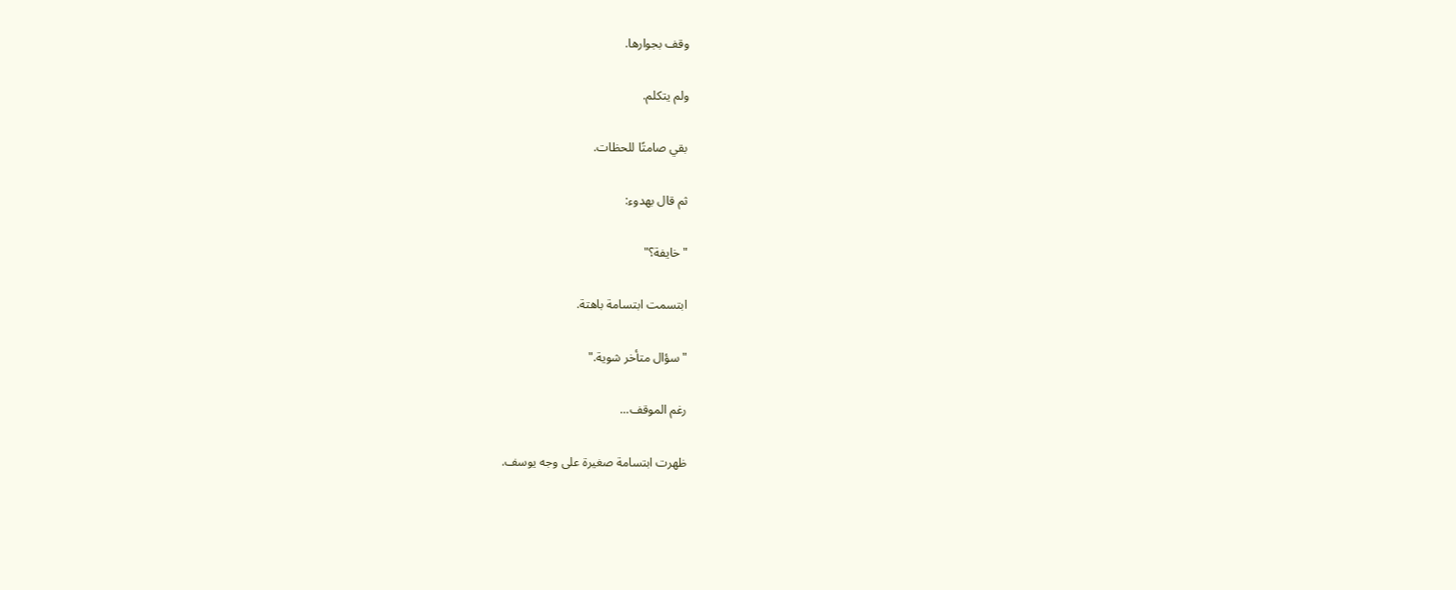وقف بجوارها.

ولم يتكلم.

بقي صامتًا للحظات.

ثم قال بهدوء:

"خايفة؟"

ابتسمت ابتسامة باهتة.

"سؤال متأخر شوية."

رغم الموقف...

ظهرت ابتسامة صغيرة على وجه يوسف.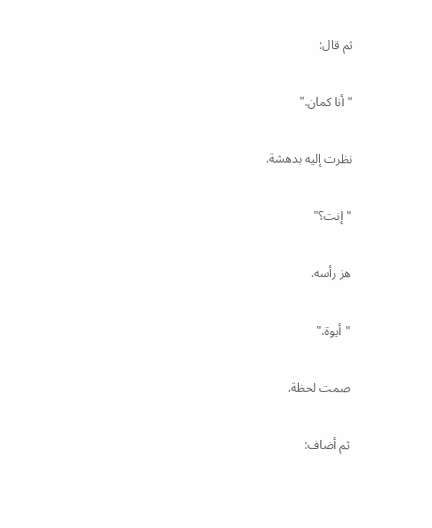ثم قال:

"أنا كمان."

نظرت إليه بدهشة.

"إنت؟"

هز رأسه.

"أيوة."

صمت لحظة.

ثم أضاف: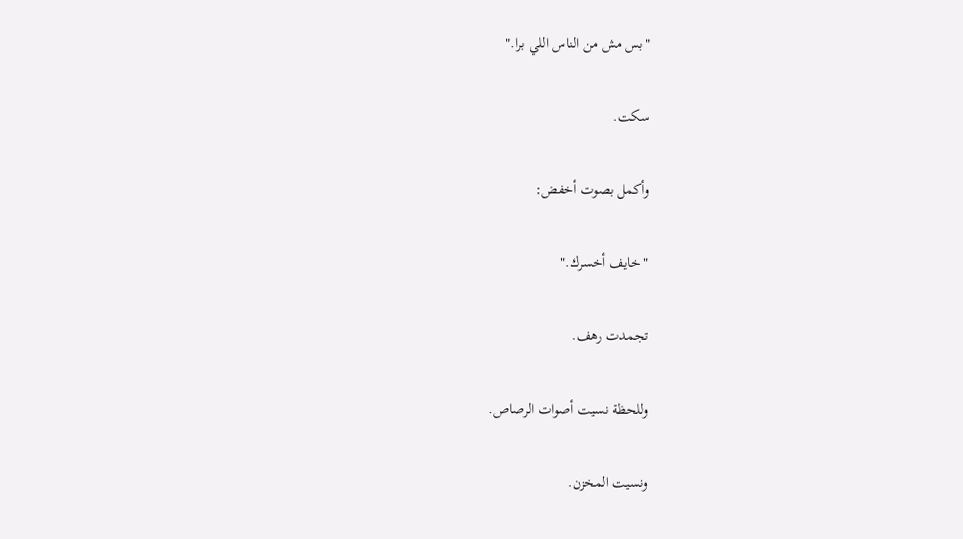"بس مش من الناس اللي برا."

سكت.

وأكمل بصوت أخفض:

"خايف أخسرك."

تجمدت رهف.

وللحظة نسيت أصوات الرصاص.

ونسيت المخزن.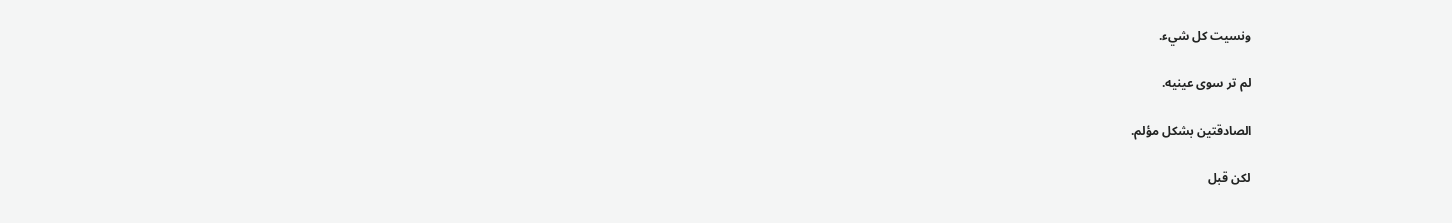ونسيت كل شيء.

لم تر سوى عينيه.

الصادقتين بشكل مؤلم.

لكن قبل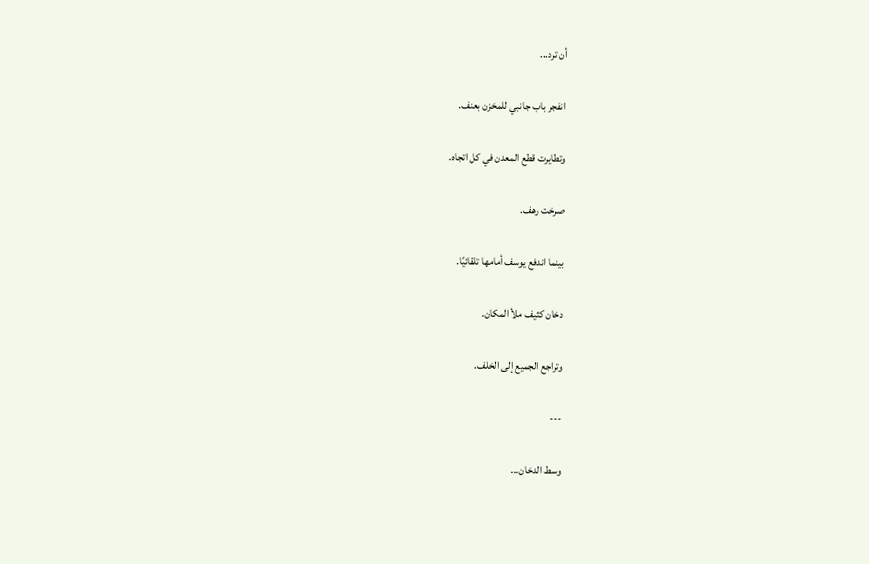أن ترد...

انفجر باب جانبي للمخزن بعنف.

وتطايرت قطع المعدن في كل اتجاه.

صرخت رهف.

بينما اندفع يوسف أمامها تلقائيًا.

دخان كثيف ملأ المكان.

وتراجع الجميع إلى الخلف.

---

وسط الدخان...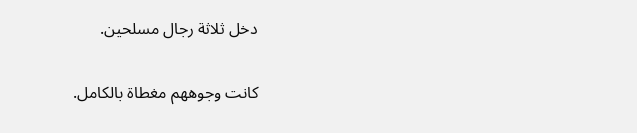دخل ثلاثة رجال مسلحين.

كانت وجوههم مغطاة بالكامل.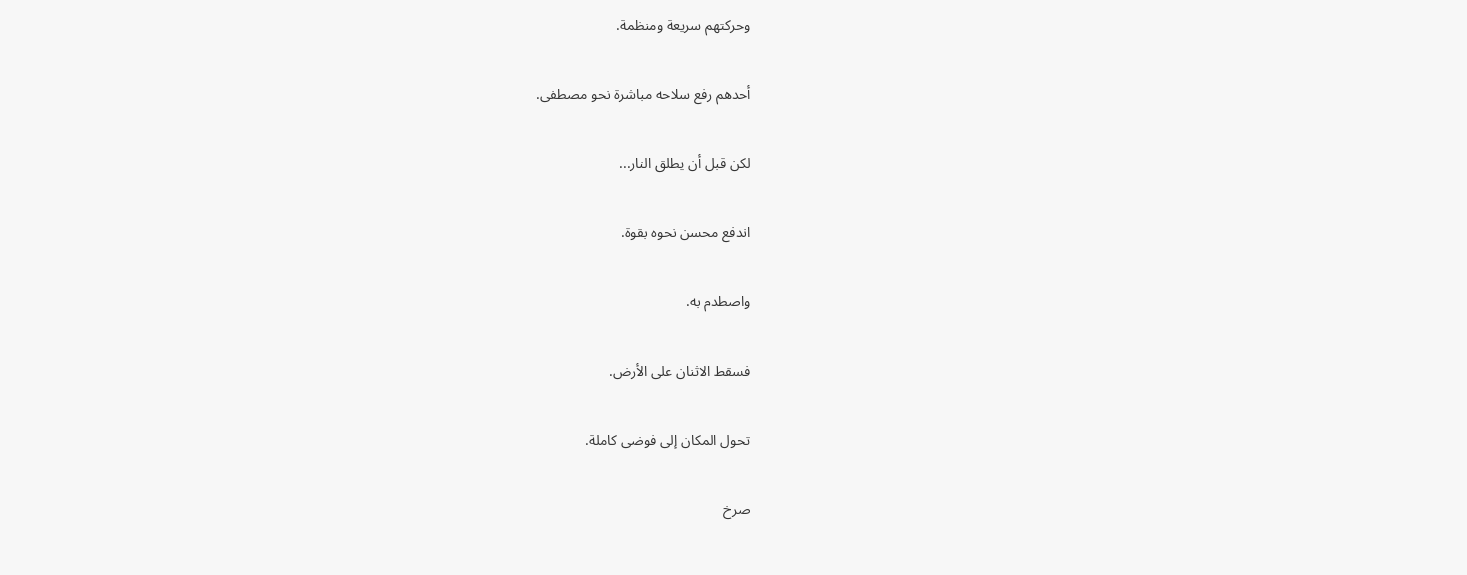وحركتهم سريعة ومنظمة.

أحدهم رفع سلاحه مباشرة نحو مصطفى.

لكن قبل أن يطلق النار...

اندفع محسن نحوه بقوة.

واصطدم به.

فسقط الاثنان على الأرض.

تحول المكان إلى فوضى كاملة.

صرخ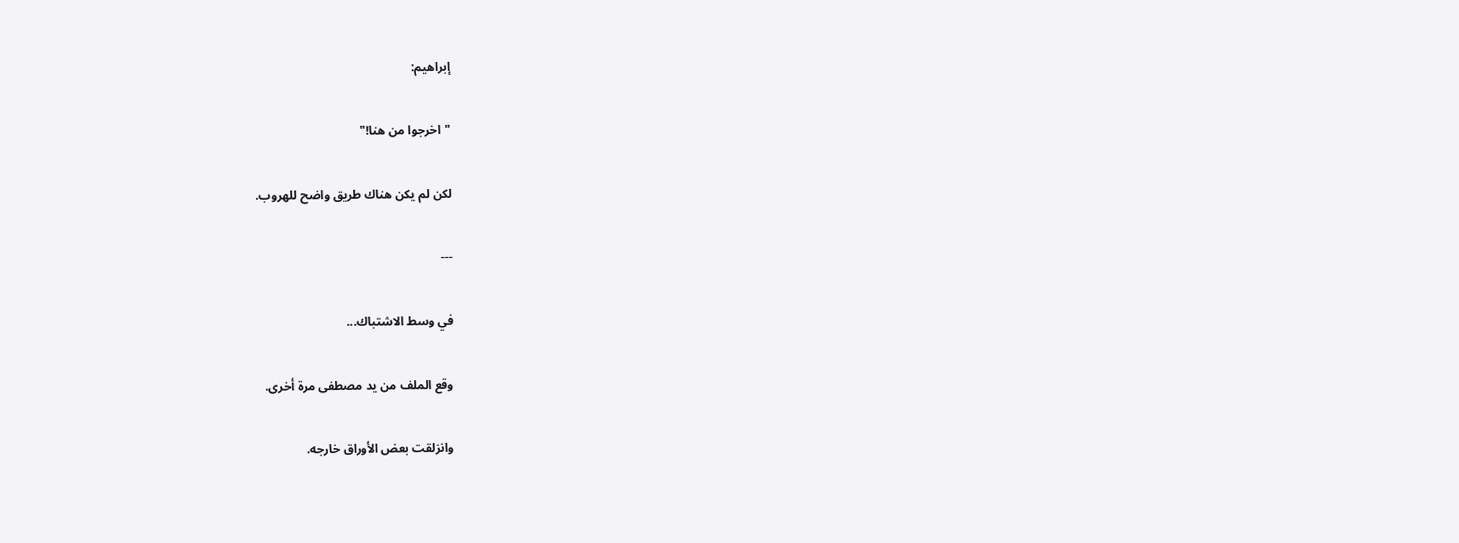إبراهيم:

"اخرجوا من هنا!"

لكن لم يكن هناك طريق واضح للهروب.

---

في وسط الاشتباك...

وقع الملف من يد مصطفى مرة أخرى.

وانزلقت بعض الأوراق خارجه.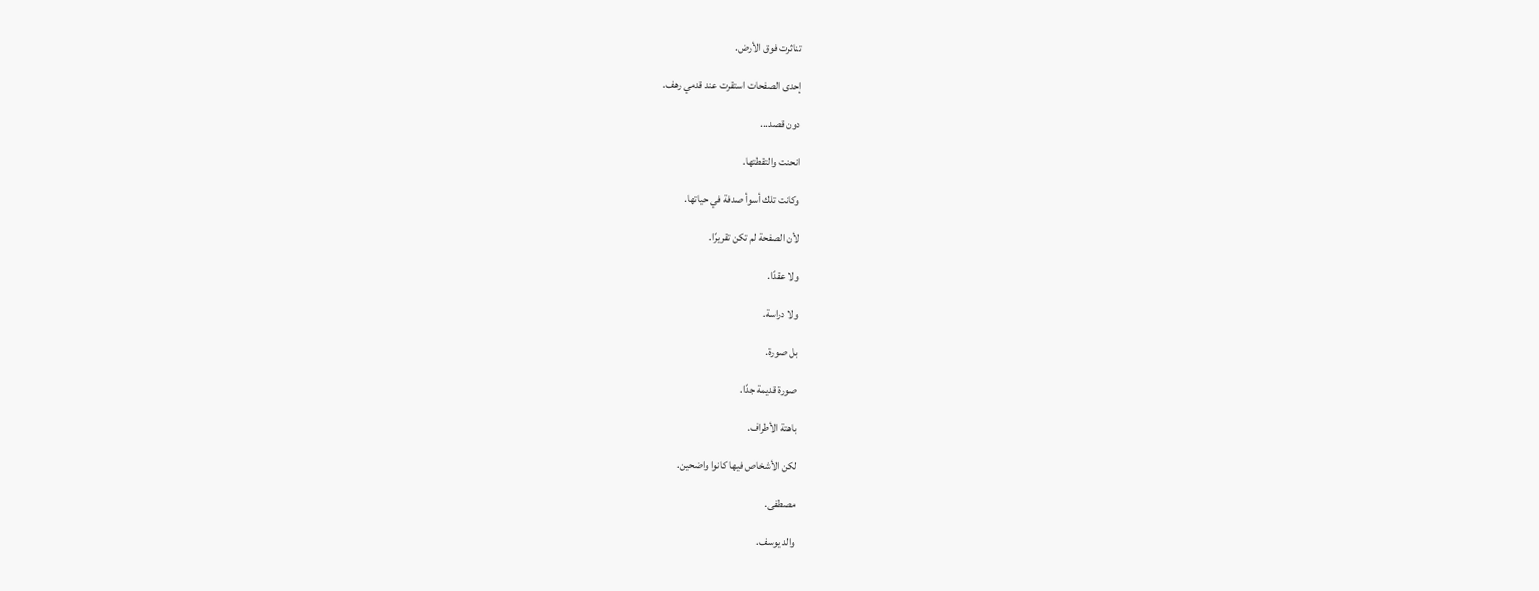تناثرت فوق الأرض.

إحدى الصفحات استقرت عند قدمي رهف.

دون قصد...

انحنت والتقطتها.

وكانت تلك أسوأ صدفة في حياتها.

لأن الصفحة لم تكن تقريرًا.

ولا عقدًا.

ولا دراسة.

بل صورة.

صورة قديمة جدًا.

باهتة الأطراف.

لكن الأشخاص فيها كانوا واضحين.

مصطفى.

والد يوسف.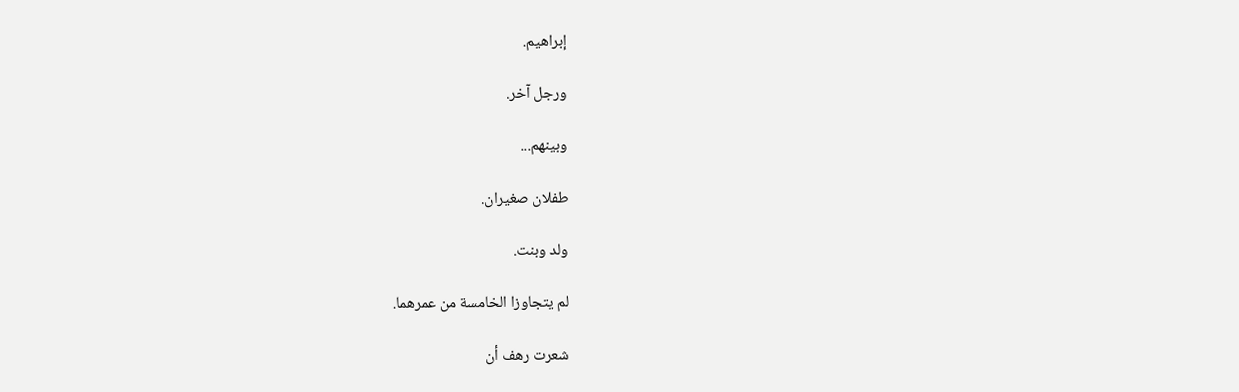إبراهيم.

ورجل آخر.

وبينهم...

طفلان صغيران.

ولد وبنت.

لم يتجاوزا الخامسة من عمرهما.

شعرت رهف أن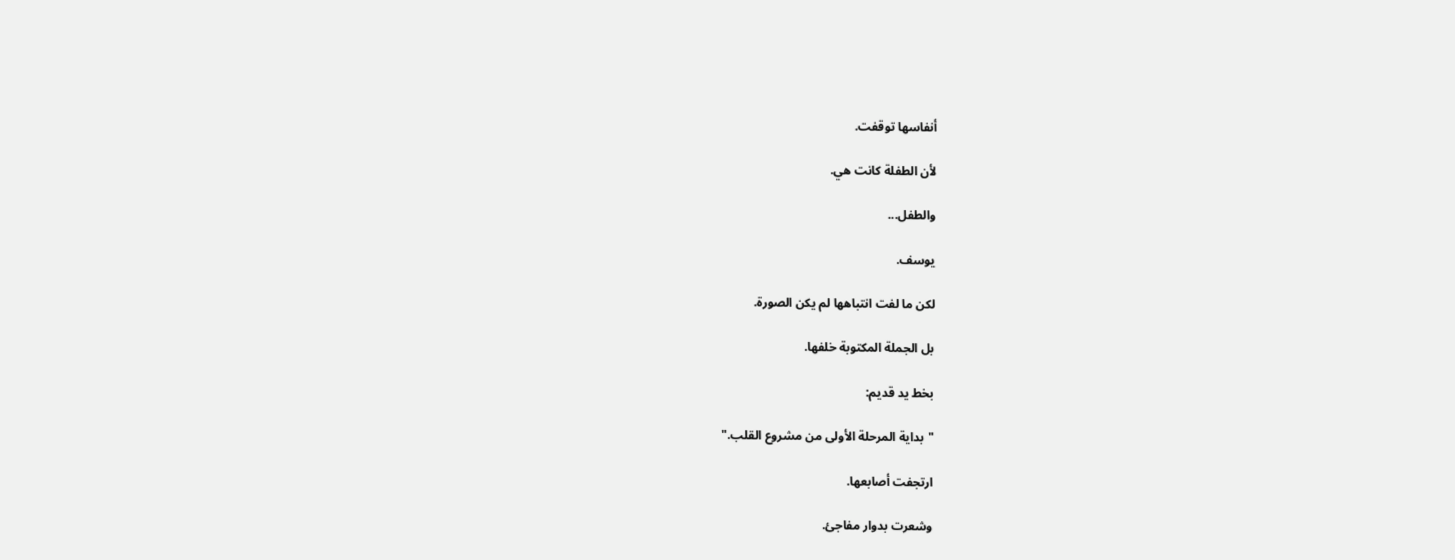أنفاسها توقفت.

لأن الطفلة كانت هي.

والطفل...

يوسف.

لكن ما لفت انتباهها لم يكن الصورة.

بل الجملة المكتوبة خلفها.

بخط يد قديم:

"بداية المرحلة الأولى من مشروع القلب."

ارتجفت أصابعها.

وشعرت بدوار مفاجئ.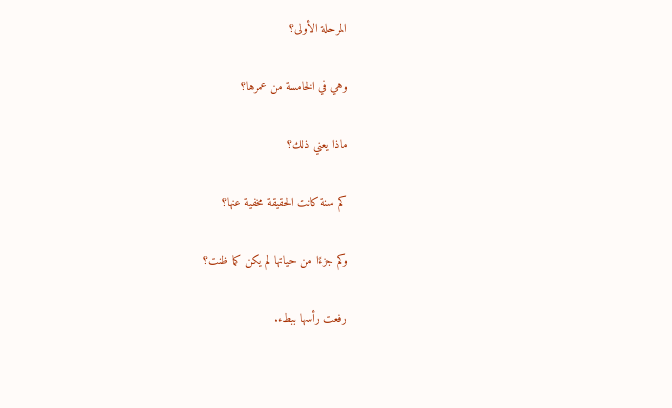المرحلة الأولى؟

وهي في الخامسة من عمرها؟

ماذا يعني ذلك؟

كم سنة كانت الحقيقة مخفية عنها؟

وكم جزءًا من حياتها لم يكن كما ظنت؟

رفعت رأسها ببطء.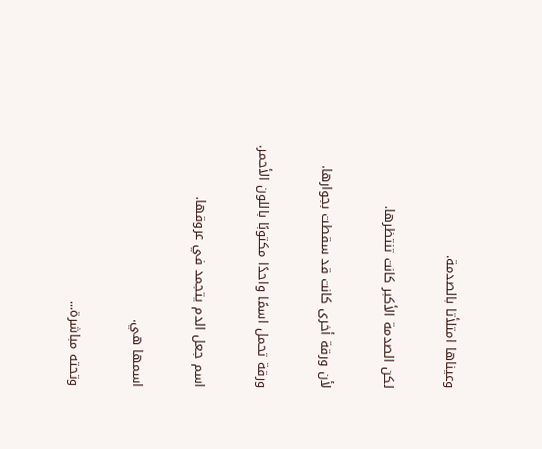وعيناها امتلأتا بالصدمة.

لكن الصدمة الأكبر كانت تنتظرها.

لأن ورقة أخرى كانت قد سقطت بجوارها.

ورقة تحمل اسمًا واحدًا مكتوبًا باللون الأحمر.

اسم جعل الدم يتجمد في عروقها.

اسمها هي.

وتحته مباشرة...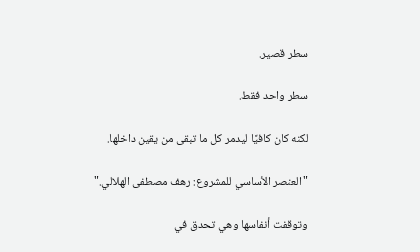سطر قصير.

سطر واحد فقط.

لكنه كان كافيًا ليدمر كل ما تبقى من يقين داخلها.

"العنصر الأساسي للمشروع: رهف مصطفى الهلالي."

وتوقفت أنفاسها وهي تحدق في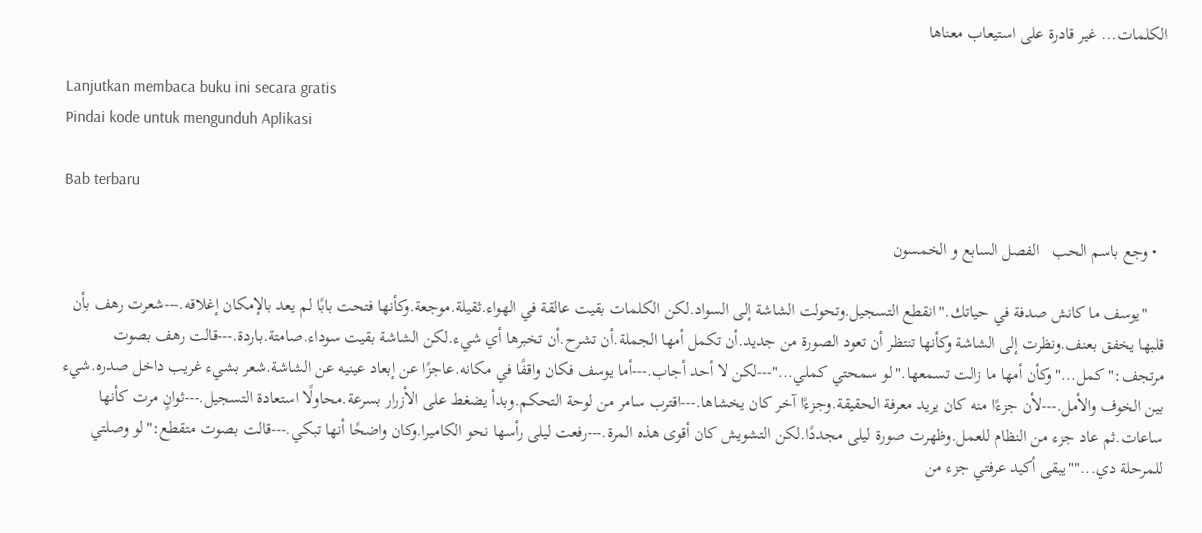الكلمات... غير قادرة على استيعاب معناها

Lanjutkan membaca buku ini secara gratis
Pindai kode untuk mengunduh Aplikasi

Bab terbaru

  • وجع باسم الحب   الفصل السابع و الخمسون

    "يوسف ما كانش صدفة في حياتك."انقطع التسجيل.وتحولت الشاشة إلى السواد.لكن الكلمات بقيت عالقة في الهواء.ثقيلة.موجعة.وكأنها فتحت بابًا لم يعد بالإمكان إغلاقه.---شعرت رهف بأن قلبها يخفق بعنف.ونظرت إلى الشاشة وكأنها تنتظر أن تعود الصورة من جديد.أن تكمل أمها الجملة.أن تشرح.أن تخبرها أي شيء.لكن الشاشة بقيت سوداء.صامتة.باردة.---قالت رهف بصوت مرتجف:"كمل..."وكأن أمها ما زالت تسمعها."لو سمحتي كملي..."---لكن لا أحد أجاب.---أما يوسف فكان واقفًا في مكانه.عاجزًا عن إبعاد عينيه عن الشاشة.شعر بشيء غريب داخل صدره.شيء بين الخوف والأمل.---لأن جزءًا منه كان يريد معرفة الحقيقة.وجزءًا آخر كان يخشاها.---اقترب سامر من لوحة التحكم.وبدأ يضغط على الأزرار بسرعة.محاولًا استعادة التسجيل.---ثوانٍ مرت كأنها ساعات.ثم عاد جزء من النظام للعمل.وظهرت صورة ليلى مجددًا.لكن التشويش كان أقوى هذه المرة.---رفعت ليلى رأسها نحو الكاميرا.وكان واضحًا أنها تبكي.---قالت بصوت متقطع:"لو وصلتي للمرحلة دي...""يبقى أكيد عرفتي جزء من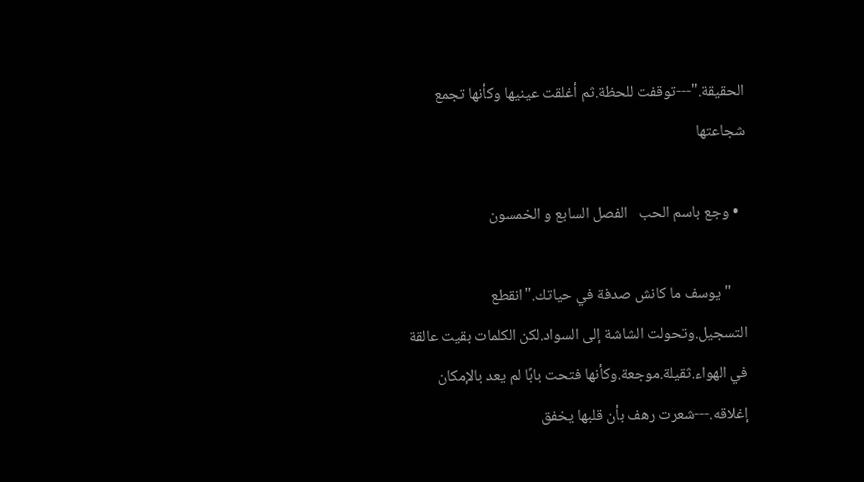الحقيقة."---توقفت للحظة.ثم أغلقت عينيها وكأنها تجمع شجاعتها

  • وجع باسم الحب   الفصل السابع و الخمسون

    "يوسف ما كانش صدفة في حياتك."انقطع التسجيل.وتحولت الشاشة إلى السواد.لكن الكلمات بقيت عالقة في الهواء.ثقيلة.موجعة.وكأنها فتحت بابًا لم يعد بالإمكان إغلاقه.---شعرت رهف بأن قلبها يخفق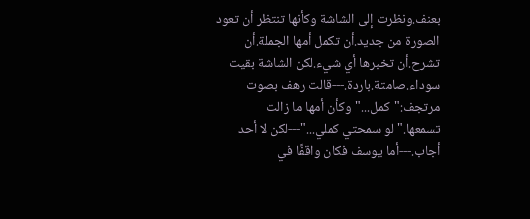بعنف.ونظرت إلى الشاشة وكأنها تنتظر أن تعود الصورة من جديد.أن تكمل أمها الجملة.أن تشرح.أن تخبرها أي شيء.لكن الشاشة بقيت سوداء.صامتة.باردة.---قالت رهف بصوت مرتجف:"كمل..."وكأن أمها ما زالت تسمعها."لو سمحتي كملي..."---لكن لا أحد أجاب.---أما يوسف فكان واقفًا في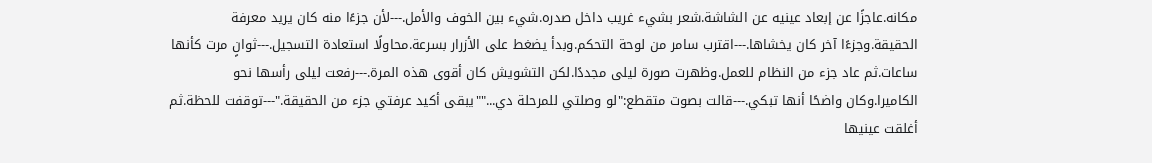مكانه.عاجزًا عن إبعاد عينيه عن الشاشة.شعر بشيء غريب داخل صدره.شيء بين الخوف والأمل.---لأن جزءًا منه كان يريد معرفة الحقيقة.وجزءًا آخر كان يخشاها.---اقترب سامر من لوحة التحكم.وبدأ يضغط على الأزرار بسرعة.محاولًا استعادة التسجيل.---ثوانٍ مرت كأنها ساعات.ثم عاد جزء من النظام للعمل.وظهرت صورة ليلى مجددًا.لكن التشويش كان أقوى هذه المرة.---رفعت ليلى رأسها نحو الكاميرا.وكان واضحًا أنها تبكي.---قالت بصوت متقطع:"لو وصلتي للمرحلة دي...""يبقى أكيد عرفتي جزء من الحقيقة."---توقفت للحظة.ثم أغلقت عينيها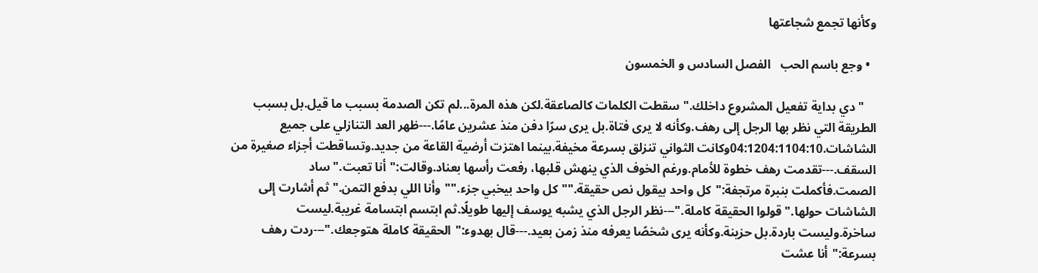وكأنها تجمع شجاعتها

  • وجع باسم الحب   الفصل السادس و الخمسون

    "دي بداية تفعيل المشروع داخلك."سقطت الكلمات كالصاعقة.لكن هذه المرة...لم تكن الصدمة بسبب ما قيل.بل بسبب الطريقة التي نظر بها الرجل إلى رهف.وكأنه لا يرى فتاة.بل يرى سرًا دفن منذ عشرين عامًا.---ظهر العد التنازلي على جميع الشاشات.04:1204:1104:10وكانت الثواني تنزلق بسرعة مخيفة.بينما اهتزت أرضية القاعة من جديد.وتساقطت أجزاء صغيرة من السقف.---تقدمت رهف خطوة للأمام.ورغم الخوف الذي ينهش قلبها، رفعت رأسها بعناد.وقالت:"أنا تعبت."ساد الصمت.فأكملت بنبرة مرتجفة:"كل واحد بيقول نص حقيقة.""كل واحد بيخبي جزء.""وأنا اللي بدفع التمن."ثم أشارت إلى الشاشات حولها."قولوا الحقيقة كاملة."---نظر الرجل الذي يشبه يوسف إليها طويلًا.ثم ابتسم ابتسامة غريبة.ليست ساخرة.وليست باردة.بل حزينة.وكأنه يرى شخصًا يعرفه منذ زمن بعيد.---قال بهدوء:"الحقيقة كاملة هتوجعك."---ردت رهف بسرعة:"أنا عشت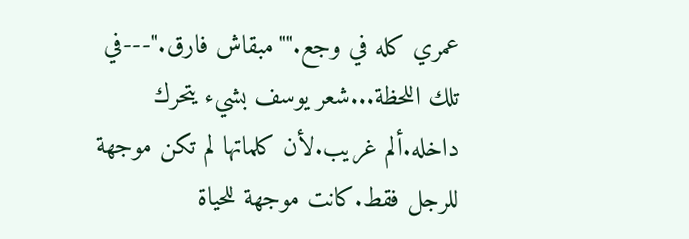عمري كله في وجع.""مبقاش فارق."---في تلك اللحظة...شعر يوسف بشيء يتحرك داخله.ألم غريب.لأن كلماتها لم تكن موجهة للرجل فقط.كانت موجهة للحياة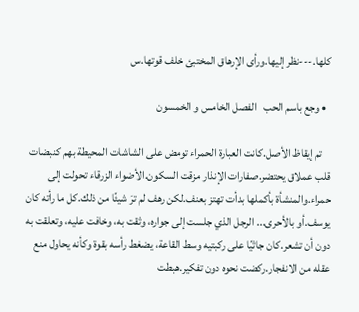كلها.---نظر إليها.ورأى الإرهاق المختبئ خلف قوتها.س

  • وجع باسم الحب   الفصل الخامس و الخمسون

    تم إيقاظ الأصل.كانت العبارة الحمراء تومض على الشاشات المحيطة بهم كنبضات قلب عملاق يحتضر.صفارات الإنذار مزقت السكون.الأضواء الزرقاء تحولت إلى حمراء.والمنشأة بأكملها بدأت تهتز بعنف.لكن رهف لم ترَ شيئًا من ذلك.كل ما رأته كان يوسف.أو بالأحرى... الرجل الذي جلست إلى جواره، وثقت به، وخافت عليه، وتعلقت به دون أن تشعر.كان جاثيًا على ركبتيه وسط القاعة، يضغط رأسه بقوة وكأنه يحاول منع عقله من الانفجار.ركضت نحوه دون تفكير.هبطت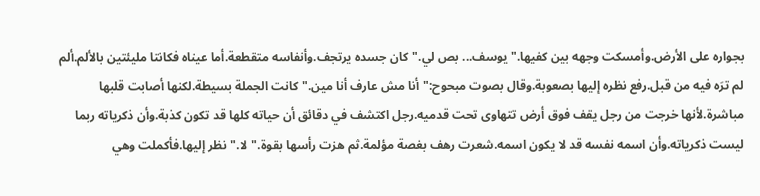بجواره على الأرض.وأمسكت وجهه بين كفيها."يوسف... بص لي."كان جسده يرتجف.وأنفاسه متقطعة.أما عيناه فكانتا مليئتين بالألم.ألم لم ترَه فيه من قبل.رفع نظره إليها بصعوبة.وقال بصوت مبحوح:"أنا مش عارف أنا مين."كانت الجملة بسيطة.لكنها أصابت قلبها مباشرة.لأنها خرجت من رجل يقف فوق أرض تتهاوى تحت قدميه.رجل اكتشف في دقائق أن حياته كلها قد تكون كذبة.وأن ذكرياته ربما ليست ذكرياته.وأن اسمه نفسه قد لا يكون اسمه.شعرت رهف بغصة مؤلمة.ثم هزت رأسها بقوة."لا."نظر إليها.فأكملت وهي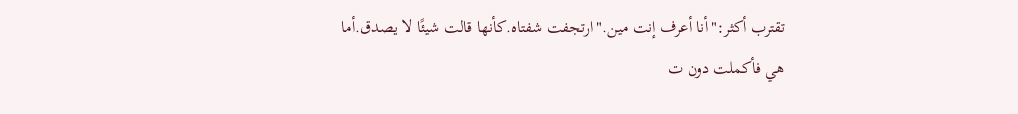تقترب أكثر:"أنا أعرف إنت مين."ارتجفت شفتاه.كأنها قالت شيئًا لا يصدق.أما هي فأكملت دون ت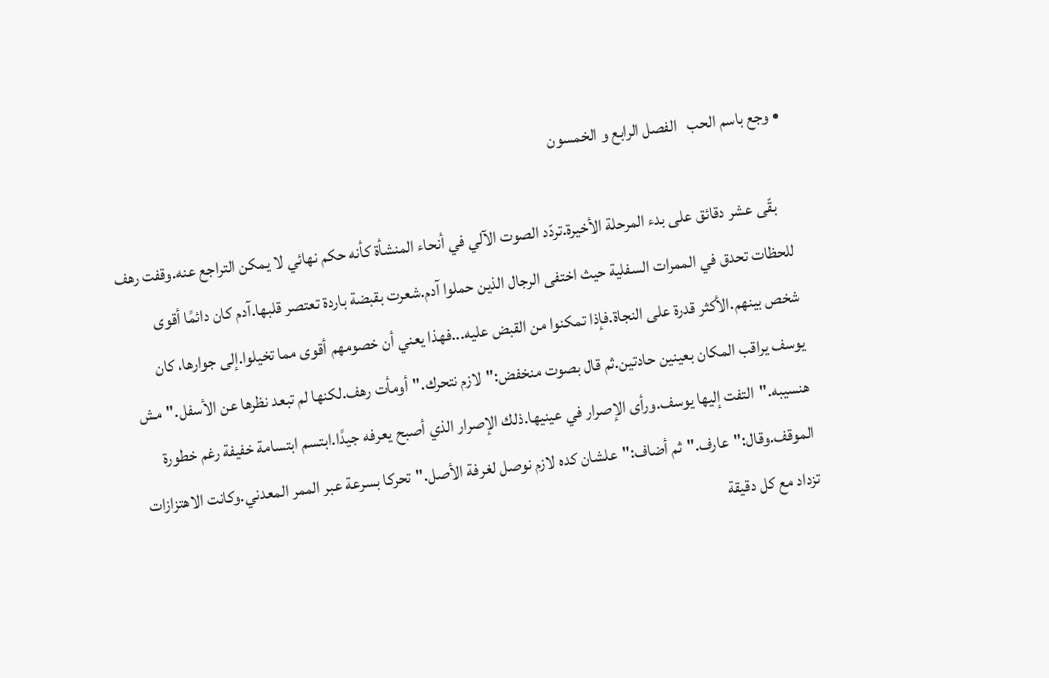• وجع باسم الحب   الفصل الرابع و الخمسون

    بقّى عشر دقائق على بدء المرحلة الأخيرة.تردّد الصوت الآلي في أنحاء المنشأة كأنه حكم نهائي لا يمكن التراجع عنه.وقفت رهف للحظات تحدق في الممرات السفلية حيث اختفى الرجال الذين حملوا آدم.شعرت بقبضة باردة تعتصر قلبها.آدم كان دائمًا أقوى شخص بينهم.الأكثر قدرة على النجاة.فإذا تمكنوا من القبض عليه...فهذا يعني أن خصومهم أقوى مما تخيلوا.إلى جوارها، كان يوسف يراقب المكان بعينين حادتين.ثم قال بصوت منخفض:"لازم نتحرك."أومأت رهف.لكنها لم تبعد نظرها عن الأسفل."مش هنسيبه."التفت إليها يوسف.ورأى الإصرار في عينيها.ذلك الإصرار الذي أصبح يعرفه جيدًا.ابتسم ابتسامة خفيفة رغم خطورة الموقف.وقال:"عارف."ثم أضاف:"علشان كده لازم نوصل لغرفة الأصل."تحركا بسرعة عبر الممر المعدني.وكانت الاهتزازات تزداد مع كل دقيقة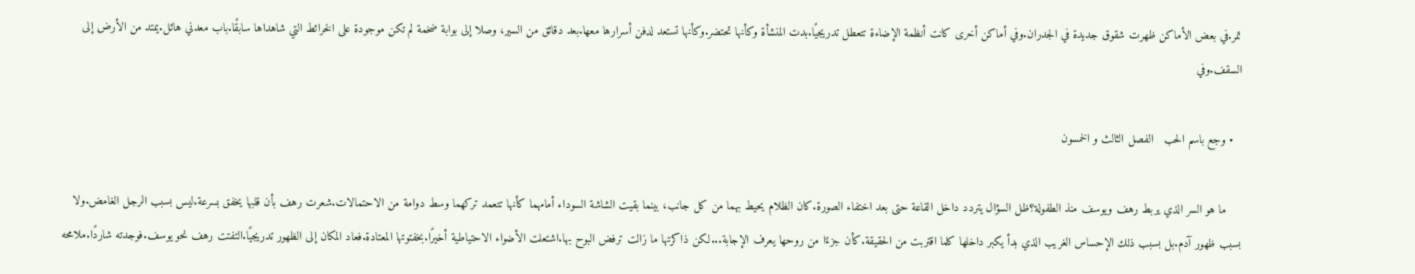تمر.في بعض الأماكن ظهرت شقوق جديدة في الجدران.وفي أماكن أخرى كانت أنظمة الإضاءة تتعطل تدريجيًا.بدت المنشأة وكأنها تحتضر.وكأنها تستعد لدفن أسرارها معها.بعد دقائق من السير، وصلا إلى بوابة ضخمة لم تكن موجودة على الخرائط التي شاهداها سابقًا.باب معدني هائل.يمتد من الأرض إلى السقف.وفي

  • وجع باسم الحب   الفصل الثالث و الخمسون

    ما هو السر الذي يربط رهف ويوسف منذ الطفولة؟ظل السؤال يتردد داخل القاعة حتى بعد اختفاء الصورة.كان الظلام يحيط بهما من كل جانب، بينما بقيت الشاشة السوداء أمامهما كأنها تتعمد تركهما وسط دوامة من الاحتمالات.شعرت رهف بأن قلبها يخفق بسرعة.ليس بسبب الرجل الغامض.ولا بسبب ظهور آدم.بل بسبب ذلك الإحساس الغريب الذي بدأ يكبر داخلها كلما اقتربت من الحقيقة.كأن جزءًا من روحها يعرف الإجابة...لكن ذاكرتها ما زالت ترفض البوح بها.اشتعلت الأضواء الاحتياطية أخيرًا.بخفتوتها المعتادة.فعاد المكان إلى الظهور تدريجيًا.التفتت رهف نحو يوسف.فوجدته شاردًا.ملامحه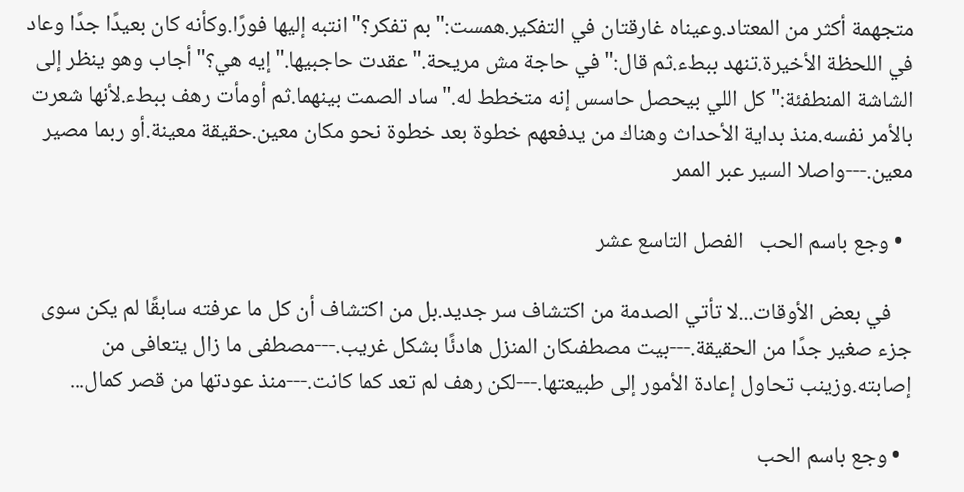متجهمة أكثر من المعتاد.وعيناه غارقتان في التفكير.همست:"بم تفكر؟"انتبه إليها فورًا.وكأنه كان بعيدًا جدًا وعاد في اللحظة الأخيرة.تنهد ببطء.ثم قال:"في حاجة مش مريحة."عقدت حاجبيها."إيه هي؟"أجاب وهو ينظر إلى الشاشة المنطفئة:"كل اللي بيحصل حاسس إنه متخطط له."ساد الصمت بينهما.ثم أومأت رهف ببطء.لأنها شعرت بالأمر نفسه.منذ بداية الأحداث وهناك من يدفعهم خطوة بعد خطوة نحو مكان معين.حقيقة معينة.أو ربما مصير معين.---واصلا السير عبر الممر

  • وجع باسم الحب   الفصل التاسع عشر

    في بعض الأوقات...لا تأتي الصدمة من اكتشاف سر جديد.بل من اكتشاف أن كل ما عرفته سابقًا لم يكن سوى جزء صغير جدًا من الحقيقة.---بيت مصطفىكان المنزل هادئًا بشكل غريب.---مصطفى ما زال يتعافى من إصابته.وزينب تحاول إعادة الأمور إلى طبيعتها.---لكن رهف لم تعد كما كانت.---منذ عودتها من قصر كمال...

  • وجع باسم الحب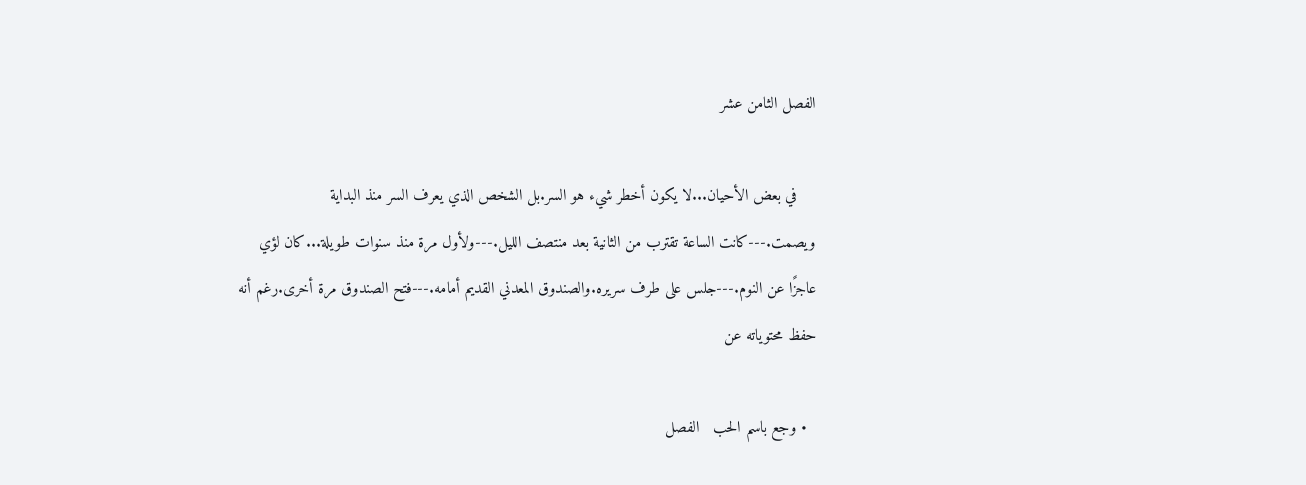الفصل الثامن عشر

    في بعض الأحيان...لا يكون أخطر شيء هو السر.بل الشخص الذي يعرف السر منذ البداية ويصمت.---كانت الساعة تقترب من الثانية بعد منتصف الليل.---ولأول مرة منذ سنوات طويلة...كان لؤي عاجزًا عن النوم.---جلس على طرف سريره.والصندوق المعدني القديم أمامه.---فتح الصندوق مرة أخرى.رغم أنه حفظ محتوياته عن

  • وجع باسم الحب   الفصل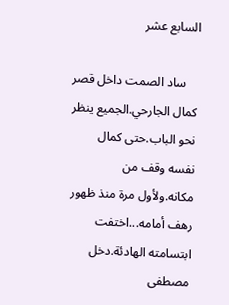السابع عشر

    ساد الصمت داخل قصر كمال الجارحي.الجميع ينظر نحو الباب.حتى كمال نفسه وقف من مكانه.ولأول مرة منذ ظهور رهف أمامه...اختفت ابتسامته الهادئة.دخل مصطفى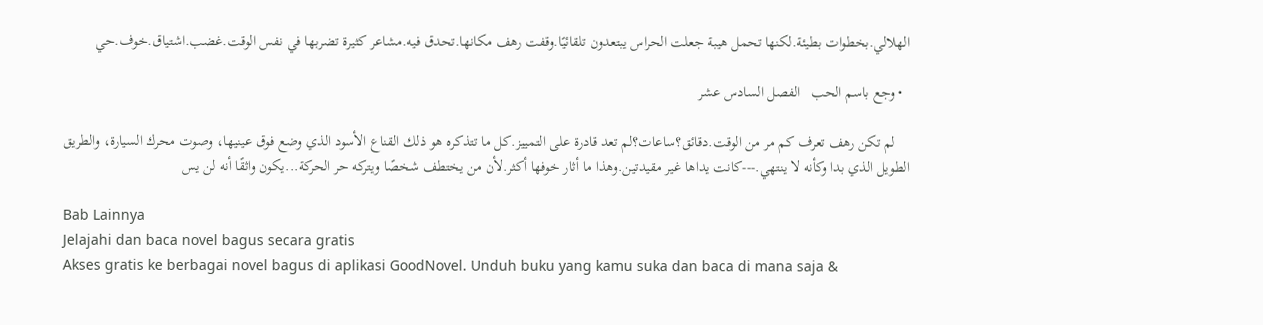الهلالي.بخطوات بطيئة.لكنها تحمل هيبة جعلت الحراس يبتعدون تلقائيًا.وقفت رهف مكانها.تحدق فيه.مشاعر كثيرة تضربها في نفس الوقت.غضب.اشتياق.خوف.حي

  • وجع باسم الحب   الفصل السادس عشر

    لم تكن رهف تعرف كم مر من الوقت.دقائق؟ساعات؟لم تعد قادرة على التمييز.كل ما تتذكره هو ذلك القناع الأسود الذي وضع فوق عينيها، وصوت محرك السيارة، والطريق الطويل الذي بدا وكأنه لا ينتهي.---كانت يداها غير مقيدتين.وهذا ما أثار خوفها أكثر.لأن من يختطف شخصًا ويتركه حر الحركة...يكون واثقًا أنه لن يس

Bab Lainnya
Jelajahi dan baca novel bagus secara gratis
Akses gratis ke berbagai novel bagus di aplikasi GoodNovel. Unduh buku yang kamu suka dan baca di mana saja &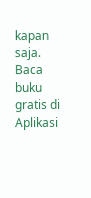kapan saja.
Baca buku gratis di Aplikasi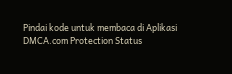Pindai kode untuk membaca di Aplikasi
DMCA.com Protection Status